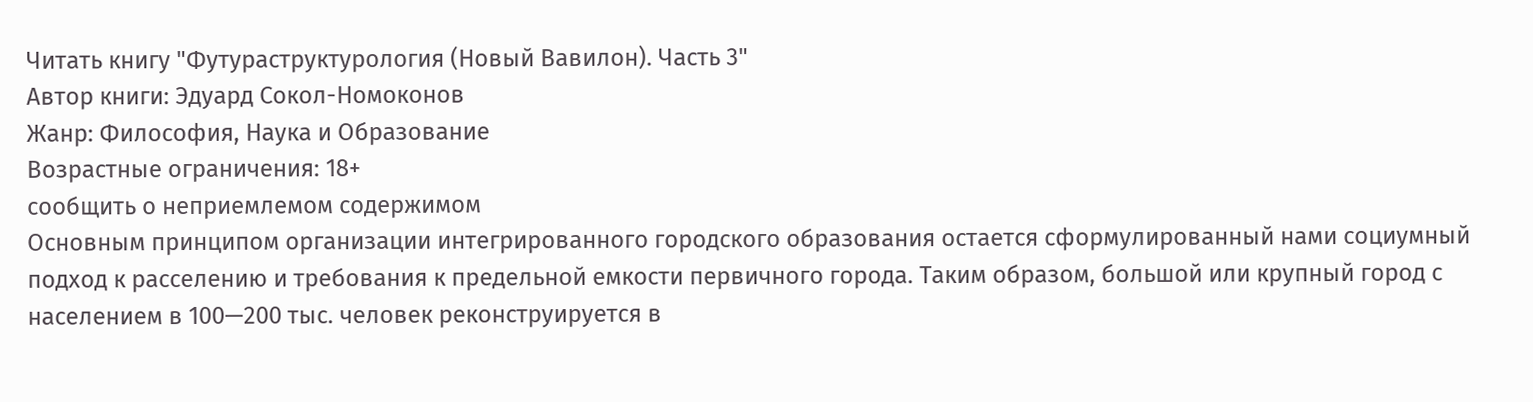Читать книгу "Футураструктурология (Новый Вавилон). Часть 3"
Автор книги: Эдуард Сокол-Номоконов
Жанр: Философия, Наука и Образование
Возрастные ограничения: 18+
сообщить о неприемлемом содержимом
Основным принципом организации интегрированного городского образования остается сформулированный нами социумный подход к расселению и требования к предельной емкости первичного города. Таким образом, большой или крупный город с населением в 100—200 тыс. человек реконструируется в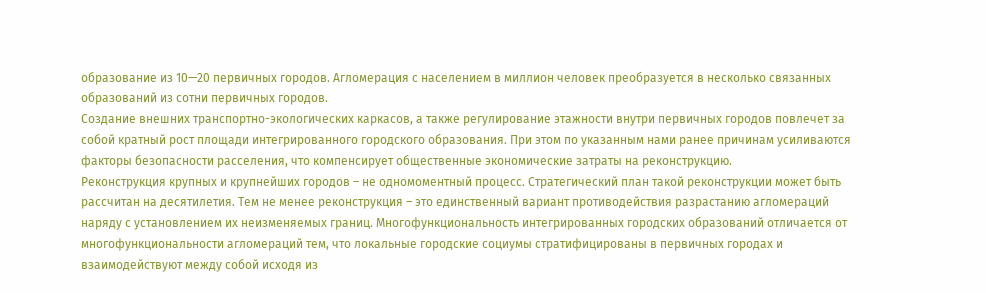образование из 10—20 первичных городов. Агломерация с населением в миллион человек преобразуется в несколько связанных образований из сотни первичных городов.
Создание внешних транспортно-экологических каркасов, а также регулирование этажности внутри первичных городов повлечет за собой кратный рост площади интегрированного городского образования. При этом по указанным нами ранее причинам усиливаются факторы безопасности расселения, что компенсирует общественные экономические затраты на реконструкцию.
Реконструкция крупных и крупнейших городов – не одномоментный процесс. Стратегический план такой реконструкции может быть рассчитан на десятилетия. Тем не менее реконструкция – это единственный вариант противодействия разрастанию агломераций наряду с установлением их неизменяемых границ. Многофункциональность интегрированных городских образований отличается от многофункциональности агломераций тем, что локальные городские социумы стратифицированы в первичных городах и взаимодействуют между собой исходя из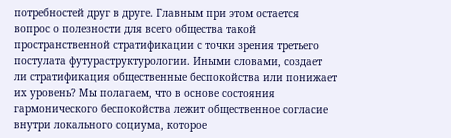потребностей друг в друге. Главным при этом остается вопрос о полезности для всего общества такой пространственной стратификации с точки зрения третьего постулата футураструктурологии. Иными словами, создает ли стратификация общественные беспокойства или понижает их уровень? Мы полагаем, что в основе состояния гармонического беспокойства лежит общественное согласие внутри локального социума, которое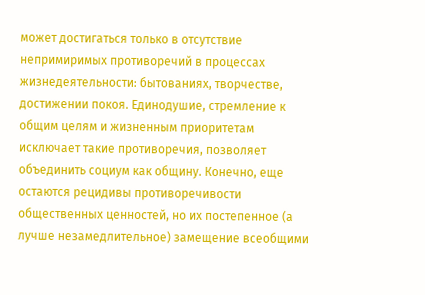может достигаться только в отсутствие непримиримых противоречий в процессах жизнедеятельности: бытованиях, творчестве, достижении покоя. Единодушие, стремление к общим целям и жизненным приоритетам исключает такие противоречия, позволяет объединить социум как общину. Конечно, еще остаются рецидивы противоречивости общественных ценностей, но их постепенное (а лучше незамедлительное) замещение всеобщими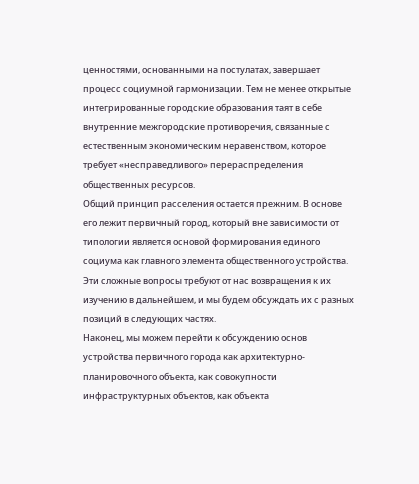ценностями, основанными на постулатах, завершает процесс социумной гармонизации. Тем не менее открытые интегрированные городские образования таят в себе внутренние межгородские противоречия, связанные с естественным экономическим неравенством, которое требует «несправедливого» перераспределения общественных ресурсов.
Общий принцип расселения остается прежним. В основе его лежит первичный город, который вне зависимости от типологии является основой формирования единого социума как главного элемента общественного устройства. Эти сложные вопросы требуют от нас возвращения к их изучению в дальнейшем, и мы будем обсуждать их с разных позиций в следующих частях.
Наконец, мы можем перейти к обсуждению основ устройства первичного города как архитектурно-планировочного объекта, как совокупности инфраструктурных объектов, как объекта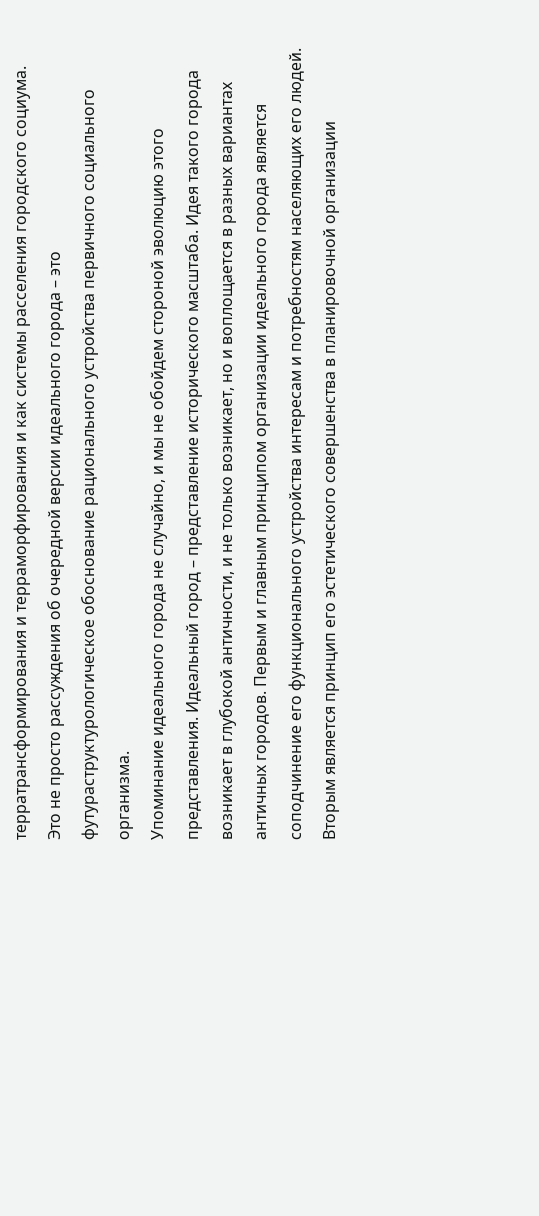терратрансформирования и терраморфирования и как системы расселения городского социума. Это не просто рассуждения об очередной версии идеального города – это футураструктурологическое обоснование рационального устройства первичного социального организма.
Упоминание идеального города не случайно, и мы не обойдем стороной эволюцию этого представления. Идеальный город – представление исторического масштаба. Идея такого города возникает в глубокой античности, и не только возникает, но и воплощается в разных вариантах античных городов. Первым и главным принципом организации идеального города является соподчинение его функционального устройства интересам и потребностям населяющих его людей. Вторым является принцип его эстетического совершенства в планировочной организации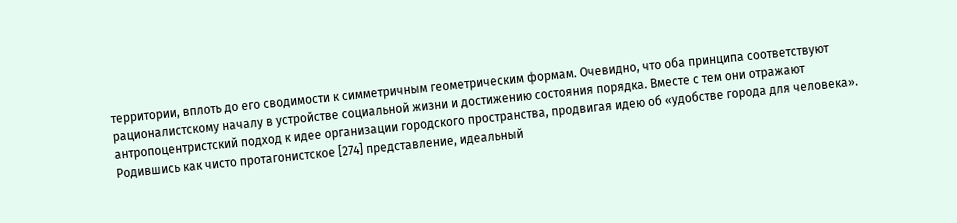территории, вплоть до его сводимости к симметричным геометрическим формам. Очевидно, что оба принципа соответствуют рационалистскому началу в устройстве социальной жизни и достижению состояния порядка. Вместе с тем они отражают антропоцентристский подход к идее организации городского пространства, продвигая идею об «удобстве города для человека».
Родившись как чисто протагонистское [274] представление, идеальный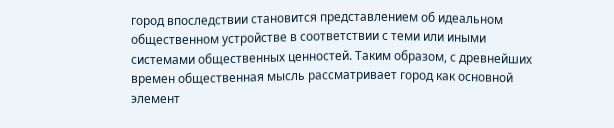город впоследствии становится представлением об идеальном общественном устройстве в соответствии с теми или иными системами общественных ценностей. Таким образом, с древнейших времен общественная мысль рассматривает город как основной элемент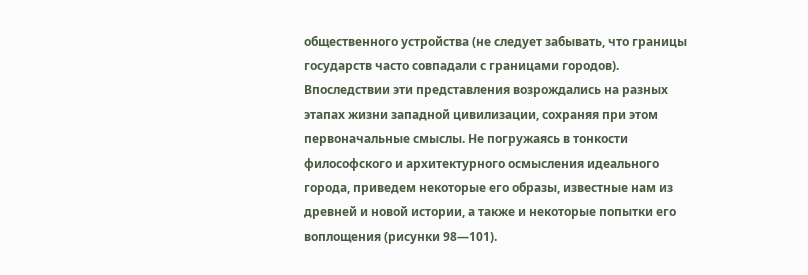общественного устройства (не следует забывать, что границы государств часто совпадали с границами городов). Впоследствии эти представления возрождались на разных этапах жизни западной цивилизации, сохраняя при этом первоначальные смыслы. Не погружаясь в тонкости философского и архитектурного осмысления идеального города, приведем некоторые его образы, известные нам из древней и новой истории, а также и некоторые попытки его воплощения (рисунки 98—101).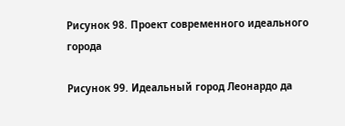Рисунок 98. Проект современного идеального города

Рисунок 99. Идеальный город Леонардо да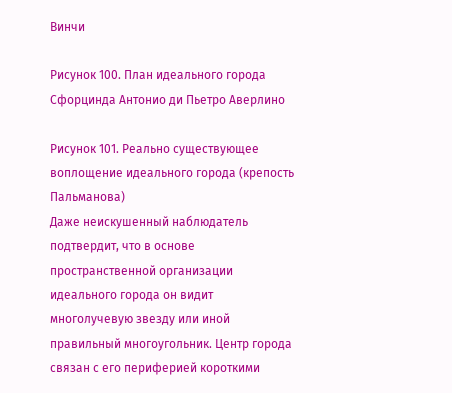Винчи

Рисунок 100. План идеального города Сфорцинда Антонио ди Пьетро Аверлино

Рисунок 101. Реально существующее воплощение идеального города (крепость Пальманова)
Даже неискушенный наблюдатель подтвердит, что в основе пространственной организации идеального города он видит многолучевую звезду или иной правильный многоугольник. Центр города связан с его периферией короткими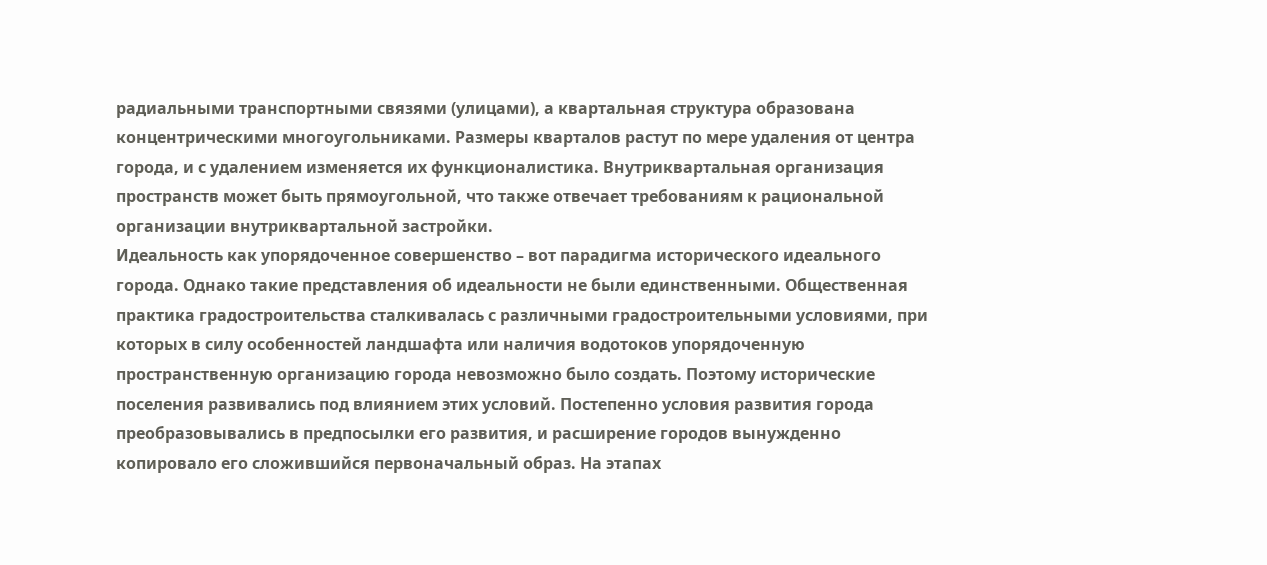радиальными транспортными связями (улицами), а квартальная структура образована концентрическими многоугольниками. Размеры кварталов растут по мере удаления от центра города, и с удалением изменяется их функционалистика. Внутриквартальная организация пространств может быть прямоугольной, что также отвечает требованиям к рациональной организации внутриквартальной застройки.
Идеальность как упорядоченное совершенство – вот парадигма исторического идеального города. Однако такие представления об идеальности не были единственными. Общественная практика градостроительства сталкивалась с различными градостроительными условиями, при которых в силу особенностей ландшафта или наличия водотоков упорядоченную пространственную организацию города невозможно было создать. Поэтому исторические поселения развивались под влиянием этих условий. Постепенно условия развития города преобразовывались в предпосылки его развития, и расширение городов вынужденно копировало его сложившийся первоначальный образ. На этапах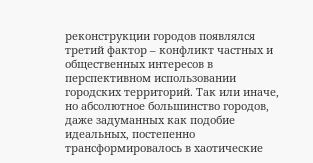реконструкции городов появлялся третий фактор – конфликт частных и общественных интересов в перспективном использовании городских территорий. Так или иначе, но абсолютное большинство городов, даже задуманных как подобие идеальных, постепенно трансформировалось в хаотические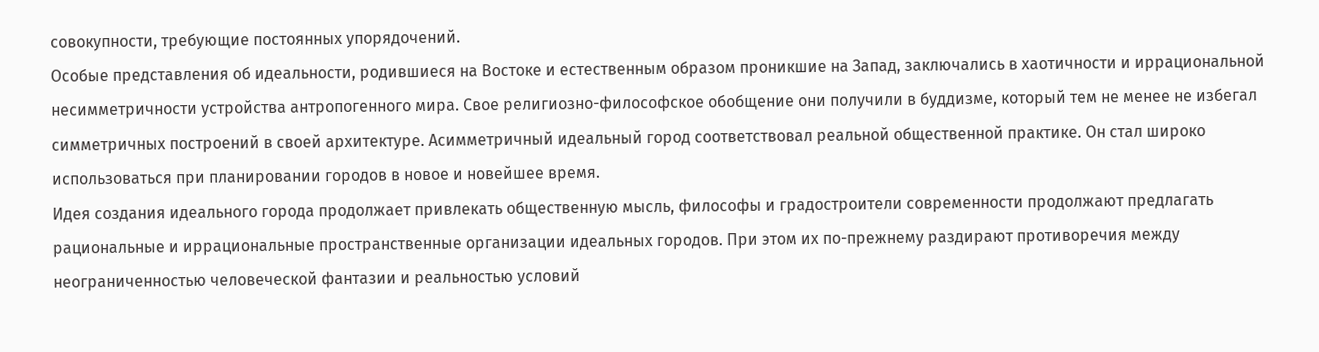совокупности, требующие постоянных упорядочений.
Особые представления об идеальности, родившиеся на Востоке и естественным образом проникшие на Запад, заключались в хаотичности и иррациональной несимметричности устройства антропогенного мира. Свое религиозно-философское обобщение они получили в буддизме, который тем не менее не избегал симметричных построений в своей архитектуре. Асимметричный идеальный город соответствовал реальной общественной практике. Он стал широко использоваться при планировании городов в новое и новейшее время.
Идея создания идеального города продолжает привлекать общественную мысль, философы и градостроители современности продолжают предлагать рациональные и иррациональные пространственные организации идеальных городов. При этом их по-прежнему раздирают противоречия между неограниченностью человеческой фантазии и реальностью условий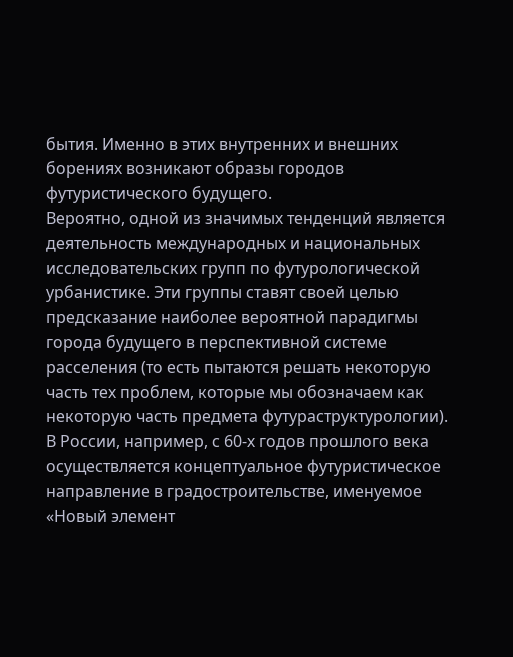бытия. Именно в этих внутренних и внешних борениях возникают образы городов футуристического будущего.
Вероятно, одной из значимых тенденций является деятельность международных и национальных исследовательских групп по футурологической урбанистике. Эти группы ставят своей целью предсказание наиболее вероятной парадигмы города будущего в перспективной системе расселения (то есть пытаются решать некоторую часть тех проблем, которые мы обозначаем как некоторую часть предмета футураструктурологии).
В России, например, с 60-х годов прошлого века осуществляется концептуальное футуристическое направление в градостроительстве, именуемое «Новый элемент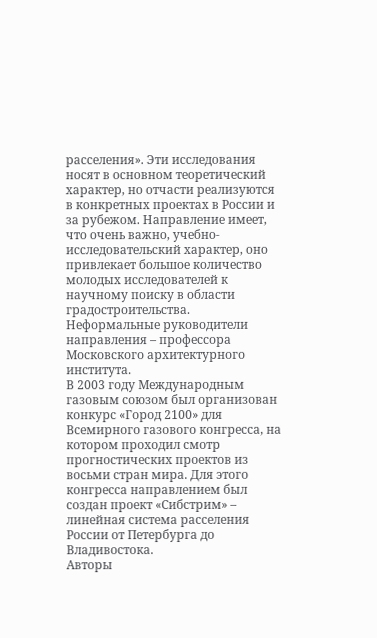расселения». Эти исследования носят в основном теоретический характер, но отчасти реализуются в конкретных проектах в России и за рубежом. Направление имеет, что очень важно, учебно-исследовательский характер, оно привлекает большое количество молодых исследователей к научному поиску в области градостроительства. Неформальные руководители направления – профессора Московского архитектурного института.
В 2003 году Международным газовым союзом был организован конкурс «Город 2100» для Всемирного газового конгресса, на котором проходил смотр прогностических проектов из восьми стран мира. Для этого конгресса направлением был создан проект «Сибстрим» – линейная система расселения России от Петербурга до Владивостока.
Авторы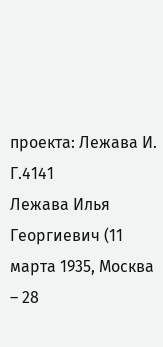проекта: Лежава И. Г.4141
Лежава Илья Георгиевич (11 марта 1935, Москва – 28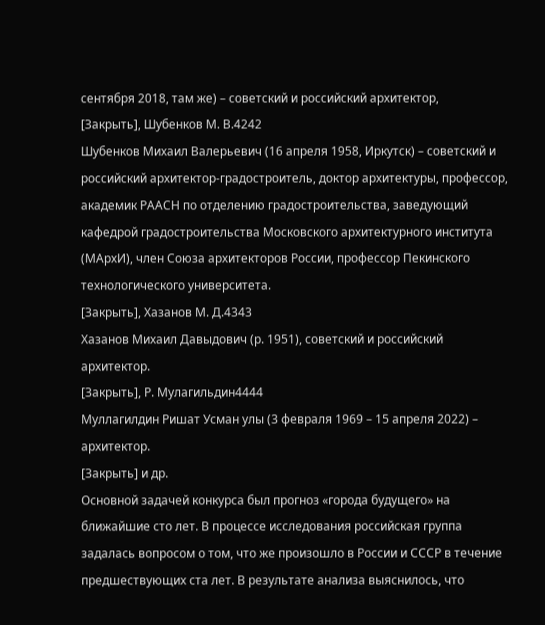сентября 2018, там же) – советский и российский архитектор,
[Закрыть], Шубенков М. В.4242
Шубенков Михаил Валерьевич (16 апреля 1958, Иркутск) – советский и российский архитектор-градостроитель, доктор архитектуры, профессор, академик РААСН по отделению градостроительства, заведующий кафедрой градостроительства Московского архитектурного института (МАрхИ), член Союза архитекторов России, профессор Пекинского технологического университета.
[Закрыть], Хазанов М. Д.4343
Хазанов Михаил Давыдович (р. 1951), советский и российский архитектор.
[Закрыть], Р. Мулагильдин4444
Муллагилдин Ришат Усман улы (3 февраля 1969 – 15 апреля 2022) – архитектор.
[Закрыть] и др.
Основной задачей конкурса был прогноз «города будущего» на ближайшие сто лет. В процессе исследования российская группа задалась вопросом о том, что же произошло в России и СССР в течение предшествующих ста лет. В результате анализа выяснилось, что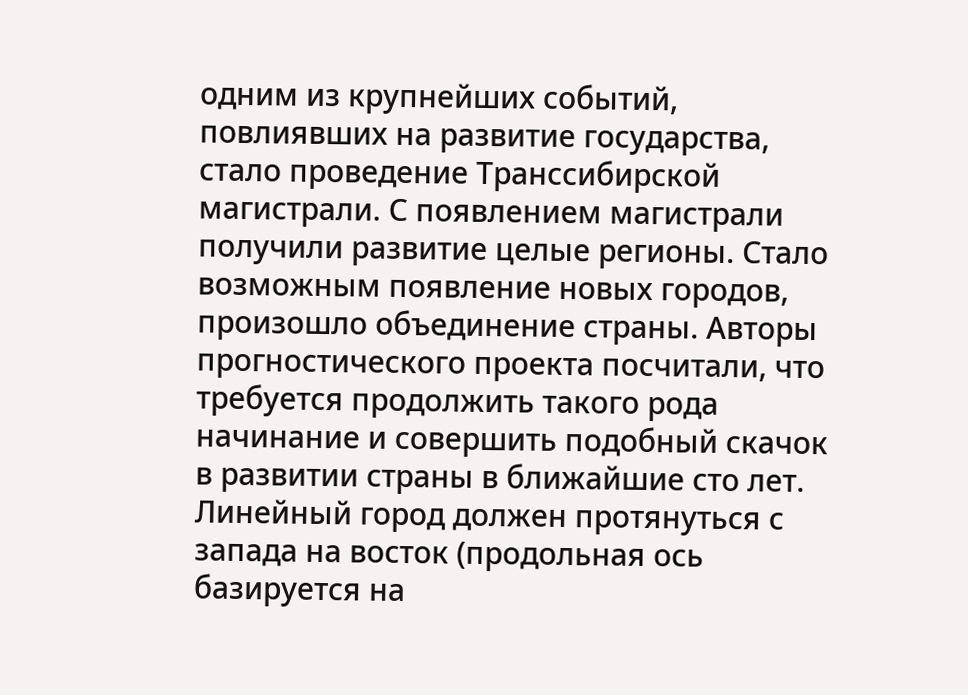одним из крупнейших событий, повлиявших на развитие государства, стало проведение Транссибирской магистрали. С появлением магистрали получили развитие целые регионы. Стало возможным появление новых городов, произошло объединение страны. Авторы прогностического проекта посчитали, что требуется продолжить такого рода начинание и совершить подобный скачок в развитии страны в ближайшие сто лет.
Линейный город должен протянуться с запада на восток (продольная ось базируется на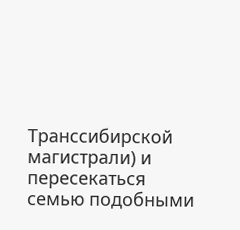Транссибирской магистрали) и пересекаться семью подобными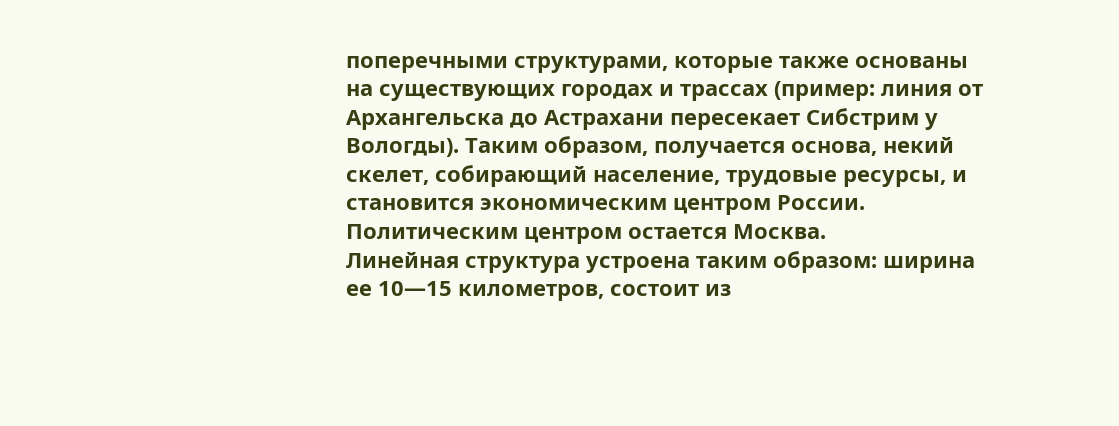поперечными структурами, которые также основаны на существующих городах и трассах (пример: линия от Архангельска до Астрахани пересекает Сибстрим у Вологды). Таким образом, получается основа, некий скелет, собирающий население, трудовые ресурсы, и становится экономическим центром России. Политическим центром остается Москва.
Линейная структура устроена таким образом: ширина ее 10—15 километров, состоит из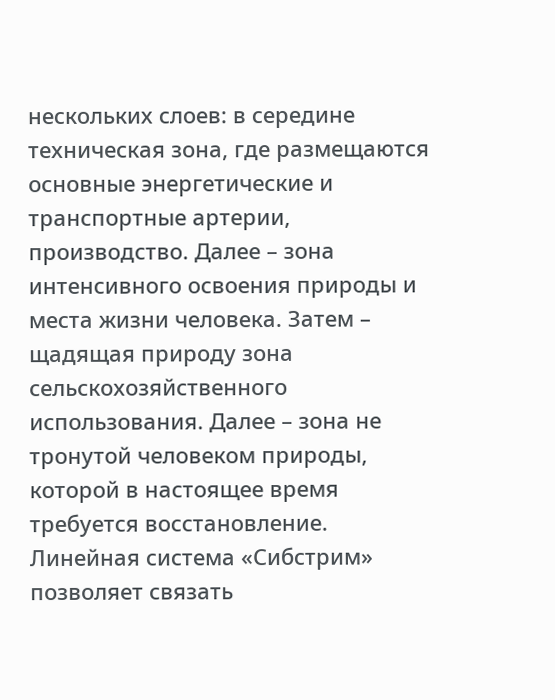нескольких слоев: в середине техническая зона, где размещаются основные энергетические и транспортные артерии, производство. Далее – зона интенсивного освоения природы и места жизни человека. Затем – щадящая природу зона сельскохозяйственного использования. Далее – зона не тронутой человеком природы, которой в настоящее время требуется восстановление.
Линейная система «Сибстрим» позволяет связать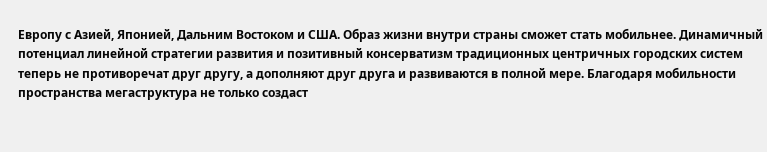Европу с Азией, Японией, Дальним Востоком и США. Образ жизни внутри страны сможет стать мобильнее. Динамичный потенциал линейной стратегии развития и позитивный консерватизм традиционных центричных городских систем теперь не противоречат друг другу, а дополняют друг друга и развиваются в полной мере. Благодаря мобильности пространства мегаструктура не только создаст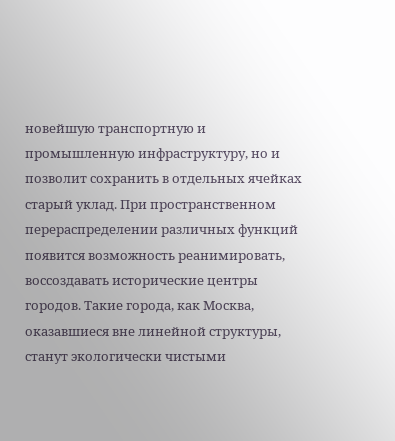новейшую транспортную и промышленную инфраструктуру, но и позволит сохранить в отдельных ячейках старый уклад. При пространственном перераспределении различных функций появится возможность реанимировать, воссоздавать исторические центры городов. Такие города, как Москва, оказавшиеся вне линейной структуры, станут экологически чистыми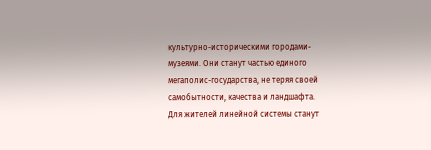культурно-историческими городами-музеями. Они станут частью единого мегаполис-государства, не теряя своей самобытности, качества и ландшафта.
Для жителей линейной системы станут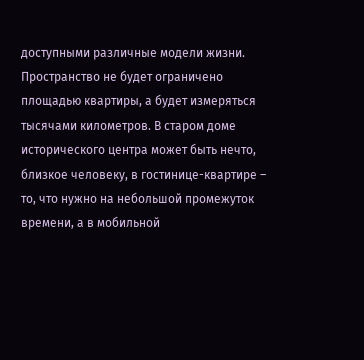доступными различные модели жизни. Пространство не будет ограничено площадью квартиры, а будет измеряться тысячами километров. В старом доме исторического центра может быть нечто, близкое человеку, в гостинице-квартире – то, что нужно на небольшой промежуток времени, а в мобильной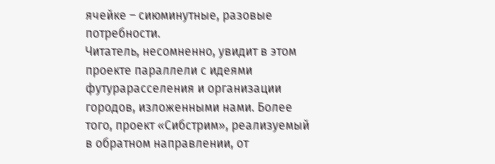ячейке – сиюминутные, разовые потребности.
Читатель, несомненно, увидит в этом проекте параллели с идеями футурарасселения и организации городов, изложенными нами. Более того, проект «Сибстрим», реализуемый в обратном направлении, от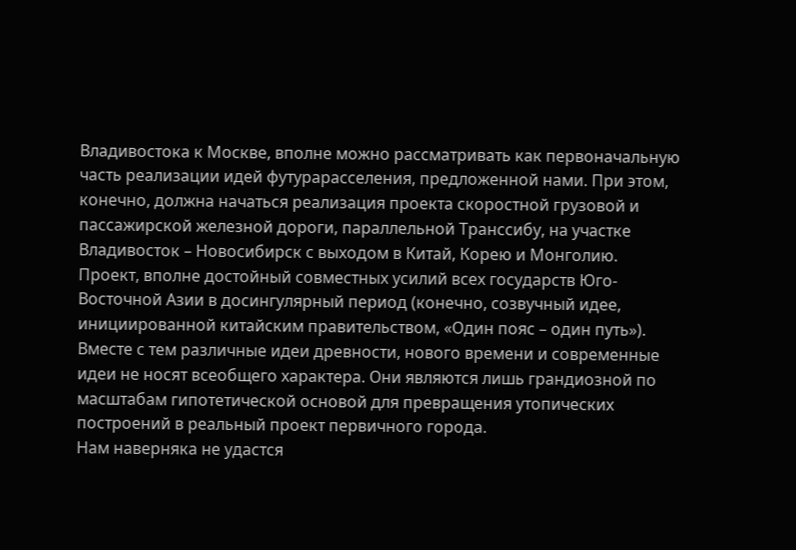Владивостока к Москве, вполне можно рассматривать как первоначальную часть реализации идей футурарасселения, предложенной нами. При этом, конечно, должна начаться реализация проекта скоростной грузовой и пассажирской железной дороги, параллельной Транссибу, на участке Владивосток – Новосибирск с выходом в Китай, Корею и Монголию. Проект, вполне достойный совместных усилий всех государств Юго-Восточной Азии в досингулярный период (конечно, созвучный идее, инициированной китайским правительством, «Один пояс – один путь»).
Вместе с тем различные идеи древности, нового времени и современные идеи не носят всеобщего характера. Они являются лишь грандиозной по масштабам гипотетической основой для превращения утопических построений в реальный проект первичного города.
Нам наверняка не удастся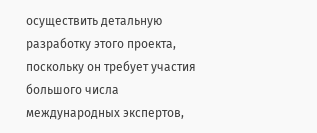осуществить детальную разработку этого проекта, поскольку он требует участия большого числа международных экспертов,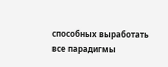способных выработать все парадигмы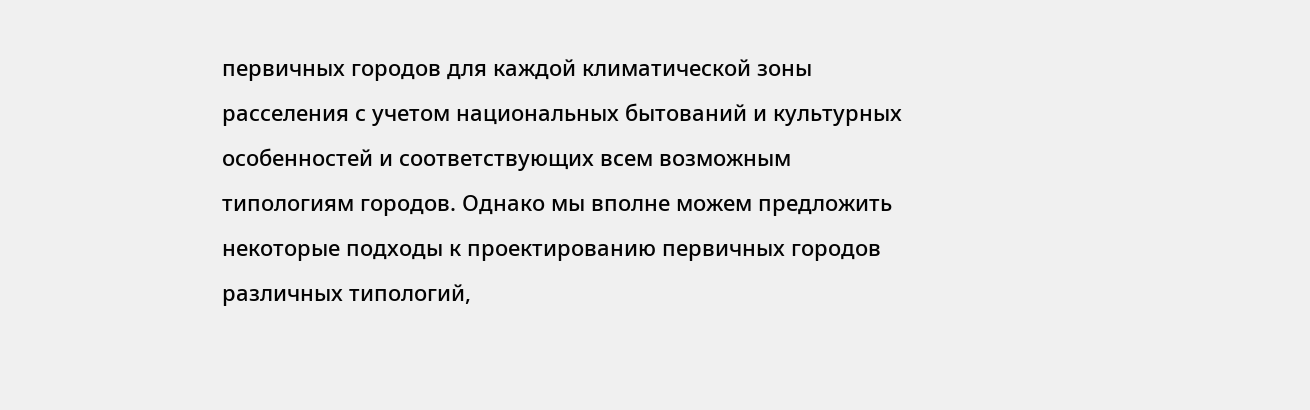первичных городов для каждой климатической зоны расселения с учетом национальных бытований и культурных особенностей и соответствующих всем возможным типологиям городов. Однако мы вполне можем предложить некоторые подходы к проектированию первичных городов различных типологий,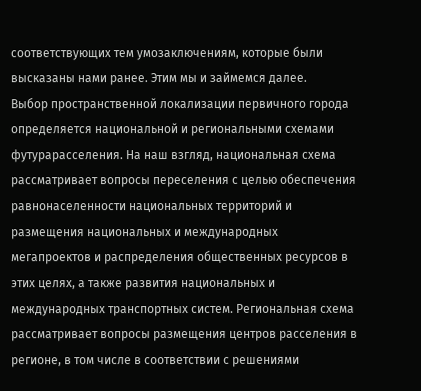соответствующих тем умозаключениям, которые были высказаны нами ранее. Этим мы и займемся далее.
Выбор пространственной локализации первичного города определяется национальной и региональными схемами футурарасселения. На наш взгляд, национальная схема рассматривает вопросы переселения с целью обеспечения равнонаселенности национальных территорий и размещения национальных и международных мегапроектов и распределения общественных ресурсов в этих целях, а также развития национальных и международных транспортных систем. Региональная схема рассматривает вопросы размещения центров расселения в регионе, в том числе в соответствии с решениями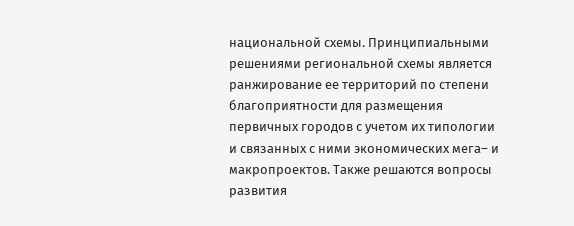национальной схемы. Принципиальными решениями региональной схемы является ранжирование ее территорий по степени благоприятности для размещения первичных городов с учетом их типологии и связанных с ними экономических мега– и макропроектов. Также решаются вопросы развития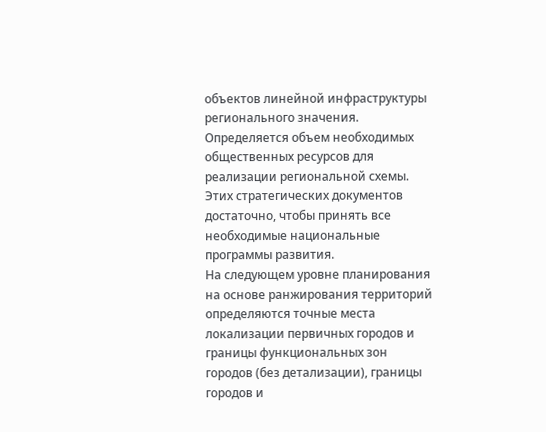объектов линейной инфраструктуры регионального значения. Определяется объем необходимых общественных ресурсов для реализации региональной схемы. Этих стратегических документов достаточно, чтобы принять все необходимые национальные программы развития.
На следующем уровне планирования на основе ранжирования территорий определяются точные места локализации первичных городов и границы функциональных зон городов (без детализации), границы городов и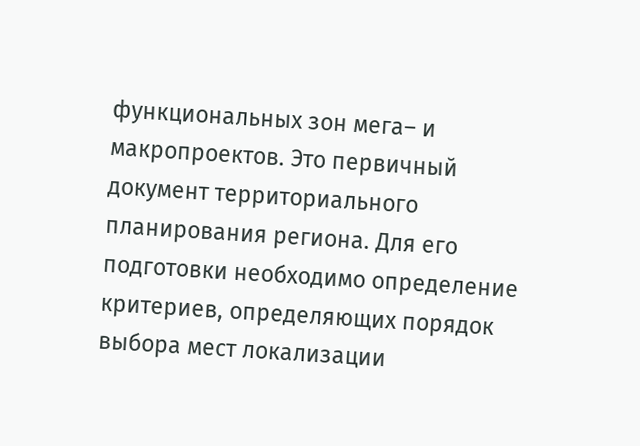функциональных зон мега– и макропроектов. Это первичный документ территориального планирования региона. Для его подготовки необходимо определение критериев, определяющих порядок выбора мест локализации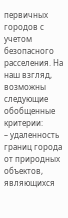первичных городов с учетом безопасного расселения. На наш взгляд, возможны следующие обобщенные критерии:
– удаленность границ города от природных объектов, являющихся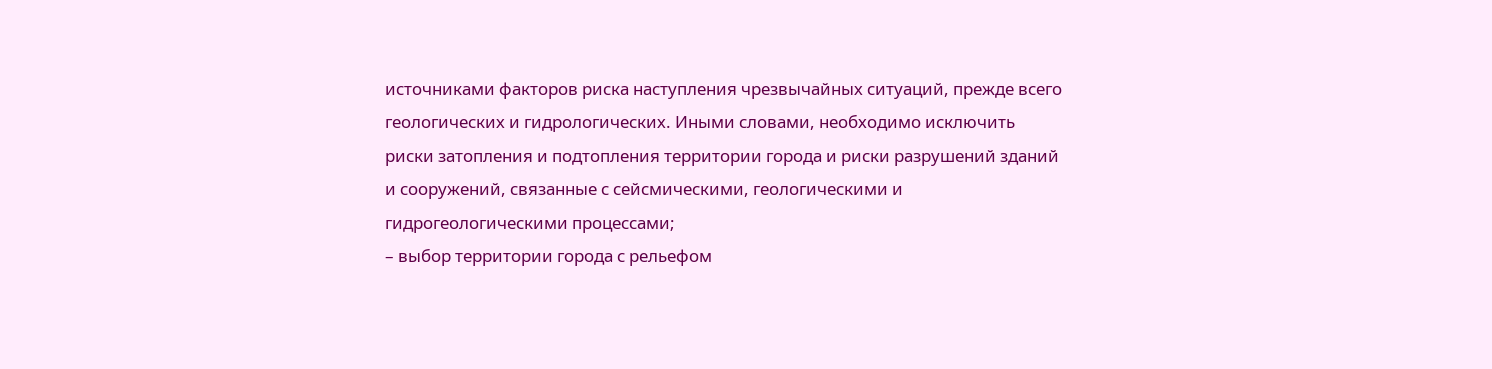источниками факторов риска наступления чрезвычайных ситуаций, прежде всего геологических и гидрологических. Иными словами, необходимо исключить риски затопления и подтопления территории города и риски разрушений зданий и сооружений, связанные с сейсмическими, геологическими и гидрогеологическими процессами;
– выбор территории города с рельефом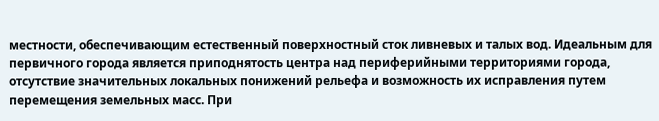местности, обеспечивающим естественный поверхностный сток ливневых и талых вод. Идеальным для первичного города является приподнятость центра над периферийными территориями города, отсутствие значительных локальных понижений рельефа и возможность их исправления путем перемещения земельных масс. При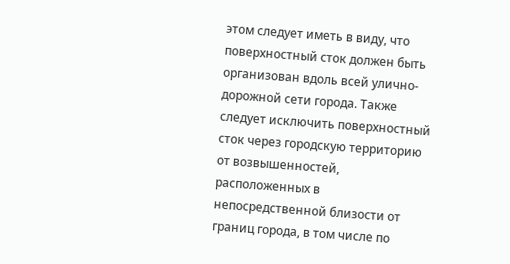этом следует иметь в виду, что поверхностный сток должен быть организован вдоль всей улично-дорожной сети города. Также следует исключить поверхностный сток через городскую территорию от возвышенностей, расположенных в непосредственной близости от границ города, в том числе по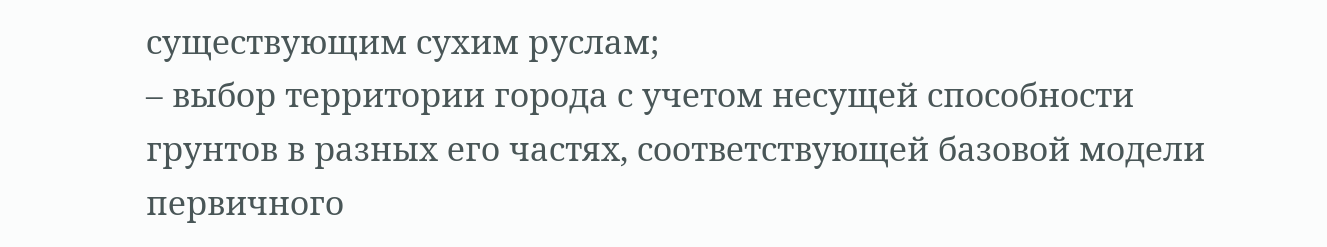существующим сухим руслам;
– выбор территории города с учетом несущей способности грунтов в разных его частях, соответствующей базовой модели первичного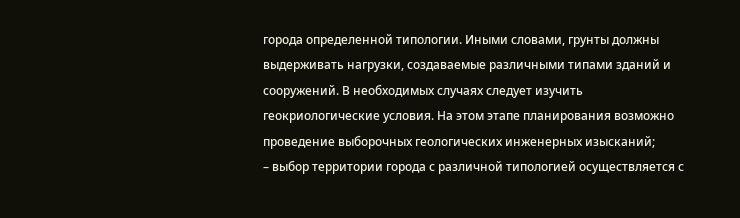города определенной типологии. Иными словами, грунты должны выдерживать нагрузки, создаваемые различными типами зданий и сооружений. В необходимых случаях следует изучить геокриологические условия. На этом этапе планирования возможно проведение выборочных геологических инженерных изысканий;
– выбор территории города с различной типологией осуществляется с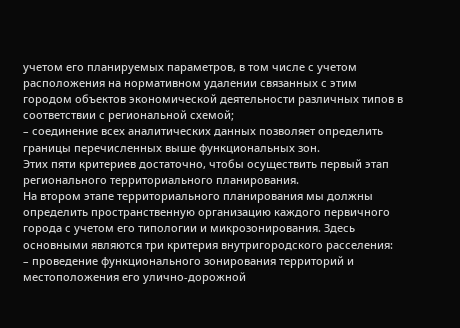учетом его планируемых параметров, в том числе с учетом расположения на нормативном удалении связанных с этим городом объектов экономической деятельности различных типов в соответствии с региональной схемой;
– соединение всех аналитических данных позволяет определить границы перечисленных выше функциональных зон.
Этих пяти критериев достаточно, чтобы осуществить первый этап регионального территориального планирования.
На втором этапе территориального планирования мы должны определить пространственную организацию каждого первичного города с учетом его типологии и микрозонирования. Здесь основными являются три критерия внутригородского расселения:
– проведение функционального зонирования территорий и местоположения его улично-дорожной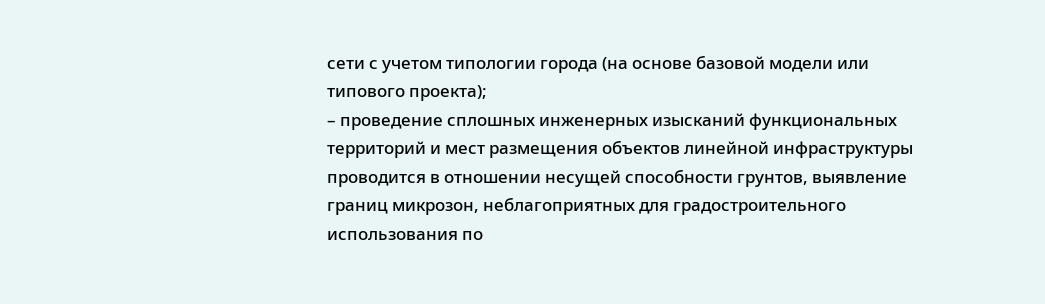сети с учетом типологии города (на основе базовой модели или типового проекта);
– проведение сплошных инженерных изысканий функциональных территорий и мест размещения объектов линейной инфраструктуры проводится в отношении несущей способности грунтов, выявление границ микрозон, неблагоприятных для градостроительного использования по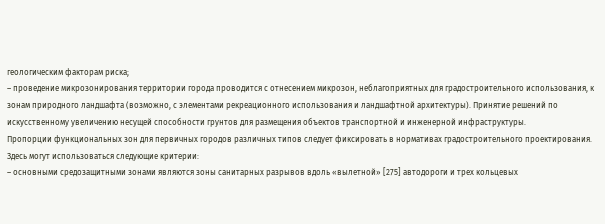геологическим факторам риска;
– проведение микрозонирования территории города проводится с отнесением микрозон, неблагоприятных для градостроительного использования, к зонам природного ландшафта (возможно, с элементами рекреационного использования и ландшафтной архитектуры). Принятие решений по искусственному увеличению несущей способности грунтов для размещения объектов транспортной и инженерной инфраструктуры.
Пропорции функциональных зон для первичных городов различных типов следует фиксировать в нормативах градостроительного проектирования. Здесь могут использоваться следующие критерии:
– основными средозащитными зонами являются зоны санитарных разрывов вдоль «вылетной» [275] автодороги и трех кольцевых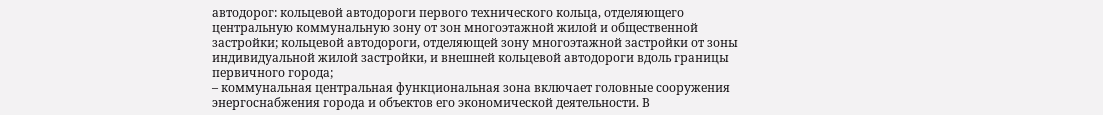автодорог: кольцевой автодороги первого технического кольца, отделяющего центральную коммунальную зону от зон многоэтажной жилой и общественной застройки; кольцевой автодороги, отделяющей зону многоэтажной застройки от зоны индивидуальной жилой застройки, и внешней кольцевой автодороги вдоль границы первичного города;
– коммунальная центральная функциональная зона включает головные сооружения энергоснабжения города и объектов его экономической деятельности. В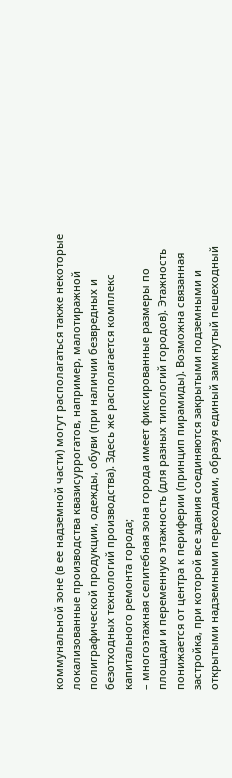коммунальной зоне (в ее надземной части) могут располагаться также некоторые локализованные производства квазисуррогатов, например, малотиражной полиграфической продукции, одежды, обуви (при наличии безвредных и безотходных технологий производства). Здесь же располагается комплекс капитального ремонта города;
– многоэтажная селитебная зона города имеет фиксированные размеры по площади и переменную этажность (для разных типологий городов). Этажность понижается от центра к периферии (принцип пирамиды). Возможна связанная застройка, при которой все здания соединяются закрытыми подземными и открытыми надземными переходами, образуя единый замкнутый пешеходный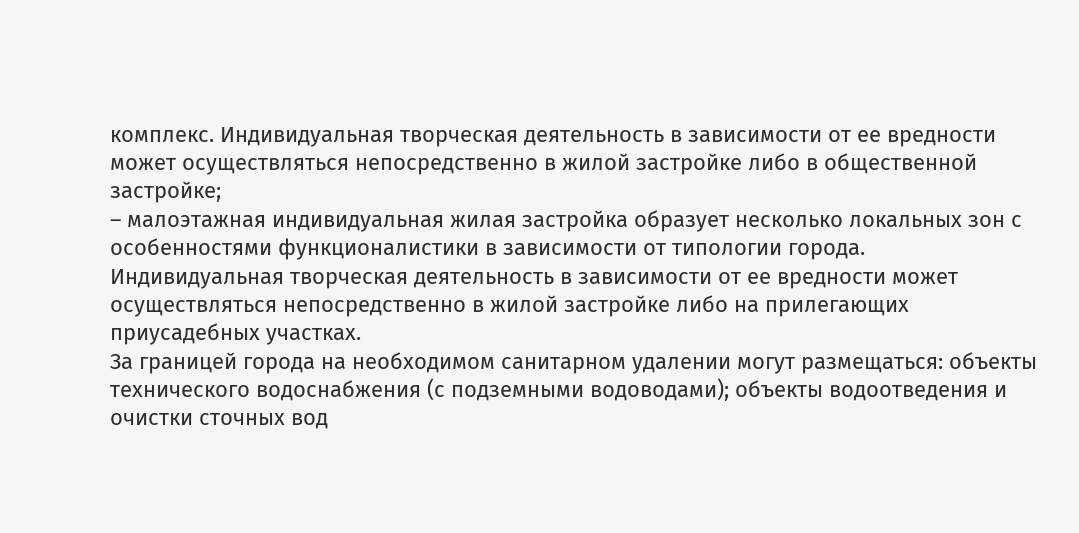комплекс. Индивидуальная творческая деятельность в зависимости от ее вредности может осуществляться непосредственно в жилой застройке либо в общественной застройке;
– малоэтажная индивидуальная жилая застройка образует несколько локальных зон с особенностями функционалистики в зависимости от типологии города. Индивидуальная творческая деятельность в зависимости от ее вредности может осуществляться непосредственно в жилой застройке либо на прилегающих приусадебных участках.
За границей города на необходимом санитарном удалении могут размещаться: объекты технического водоснабжения (с подземными водоводами); объекты водоотведения и очистки сточных вод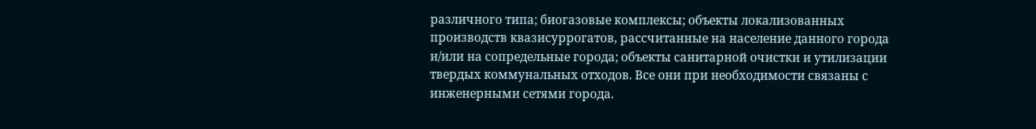различного типа; биогазовые комплексы; объекты локализованных производств квазисуррогатов, рассчитанные на население данного города и/или на сопредельные города; объекты санитарной очистки и утилизации твердых коммунальных отходов. Все они при необходимости связаны с инженерными сетями города.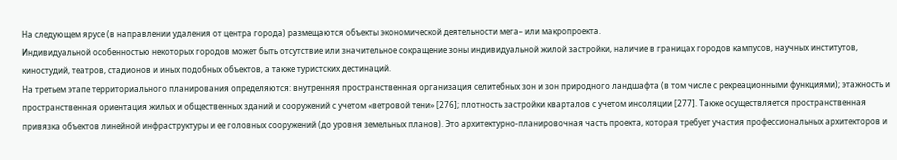На следующем ярусе (в направлении удаления от центра города) размещаются объекты экономической деятельности мега– или макропроекта.
Индивидуальной особенностью некоторых городов может быть отсутствие или значительное сокращение зоны индивидуальной жилой застройки, наличие в границах городов кампусов, научных институтов, киностудий, театров, стадионов и иных подобных объектов, а также туристских дестинаций.
На третьем этапе территориального планирования определяются: внутренняя пространственная организация селитебных зон и зон природного ландшафта (в том числе с рекреационными функциями); этажность и пространственная ориентация жилых и общественных зданий и сооружений с учетом «ветровой тени» [276]; плотность застройки кварталов с учетом инсоляции [277]. Также осуществляется пространственная привязка объектов линейной инфраструктуры и ее головных сооружений (до уровня земельных планов). Это архитектурно-планировочная часть проекта, которая требует участия профессиональных архитекторов и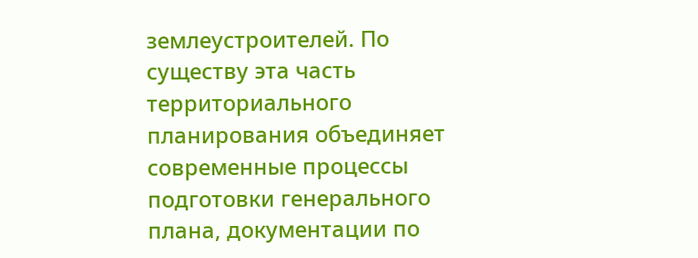землеустроителей. По существу эта часть территориального планирования объединяет современные процессы подготовки генерального плана, документации по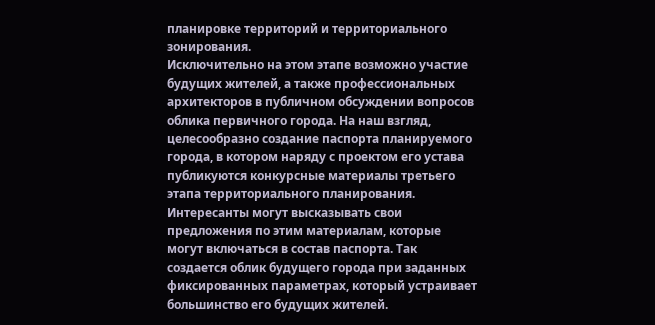планировке территорий и территориального зонирования.
Исключительно на этом этапе возможно участие будущих жителей, а также профессиональных архитекторов в публичном обсуждении вопросов облика первичного города. На наш взгляд, целесообразно создание паспорта планируемого города, в котором наряду с проектом его устава публикуются конкурсные материалы третьего этапа территориального планирования. Интересанты могут высказывать свои предложения по этим материалам, которые могут включаться в состав паспорта. Так создается облик будущего города при заданных фиксированных параметрах, который устраивает большинство его будущих жителей.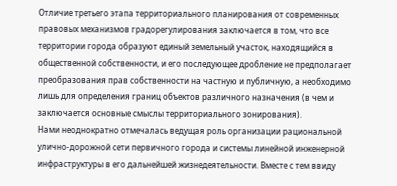Отличие третьего этапа территориального планирования от современных правовых механизмов градорегулирования заключается в том, что все территории города образуют единый земельный участок, находящийся в общественной собственности, и его последующее дробление не предполагает преобразования прав собственности на частную и публичную, а необходимо лишь для определения границ объектов различного назначения (в чем и заключается основные смыслы территориального зонирования).
Нами неоднократно отмечалась ведущая роль организации рациональной улично-дорожной сети первичного города и системы линейной инженерной инфраструктуры в его дальнейшей жизнедеятельности. Вместе с тем ввиду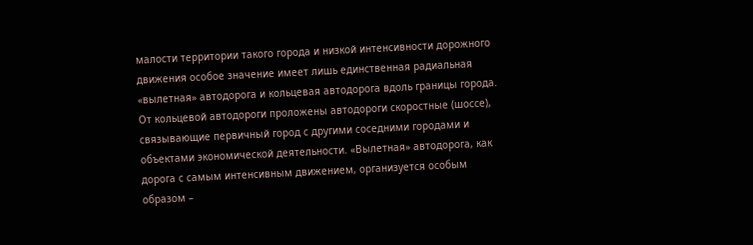малости территории такого города и низкой интенсивности дорожного движения особое значение имеет лишь единственная радиальная «вылетная» автодорога и кольцевая автодорога вдоль границы города. От кольцевой автодороги проложены автодороги скоростные (шоссе), связывающие первичный город с другими соседними городами и объектами экономической деятельности. «Вылетная» автодорога, как дорога с самым интенсивным движением, организуется особым образом –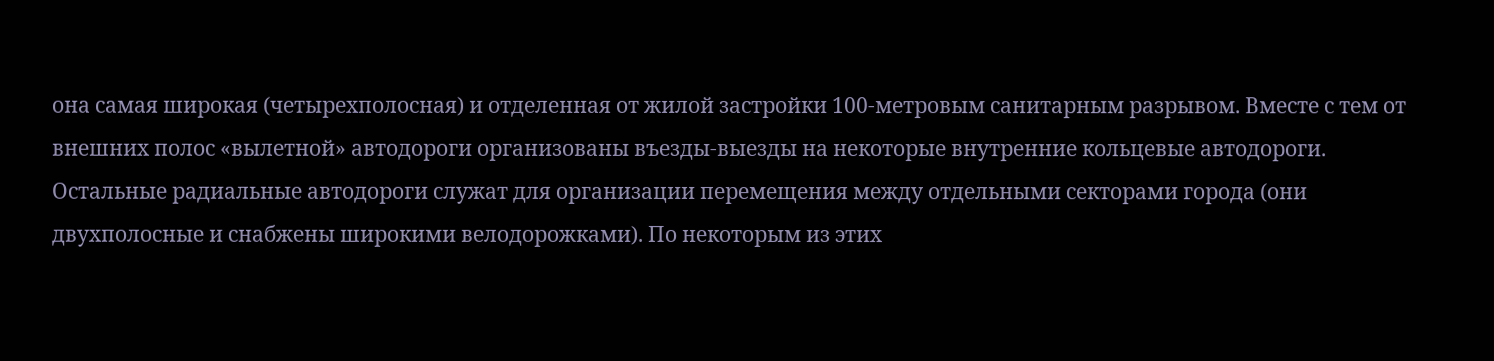она самая широкая (четырехполосная) и отделенная от жилой застройки 100-метровым санитарным разрывом. Вместе с тем от внешних полос «вылетной» автодороги организованы въезды-выезды на некоторые внутренние кольцевые автодороги.
Остальные радиальные автодороги служат для организации перемещения между отдельными секторами города (они двухполосные и снабжены широкими велодорожками). По некоторым из этих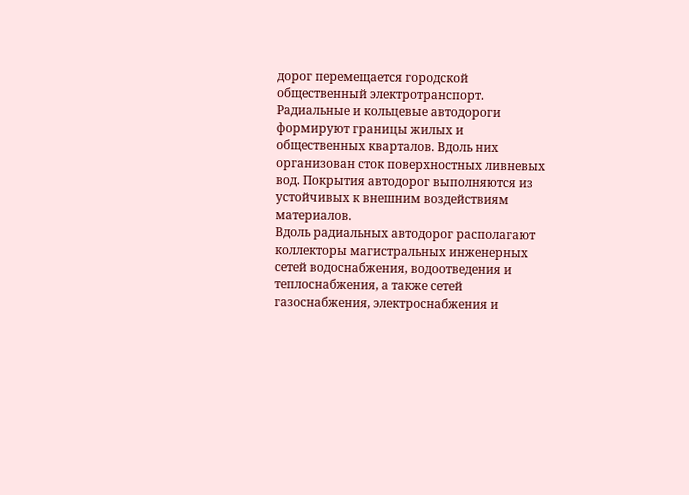дорог перемещается городской общественный электротранспорт. Радиальные и кольцевые автодороги формируют границы жилых и общественных кварталов. Вдоль них организован сток поверхностных ливневых вод. Покрытия автодорог выполняются из устойчивых к внешним воздействиям материалов.
Вдоль радиальных автодорог располагают коллекторы магистральных инженерных сетей водоснабжения, водоотведения и теплоснабжения, а также сетей газоснабжения, электроснабжения и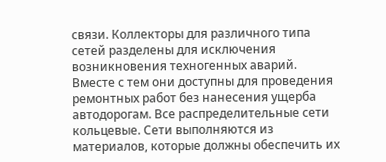связи. Коллекторы для различного типа сетей разделены для исключения возникновения техногенных аварий. Вместе с тем они доступны для проведения ремонтных работ без нанесения ущерба автодорогам. Все распределительные сети кольцевые. Сети выполняются из материалов, которые должны обеспечить их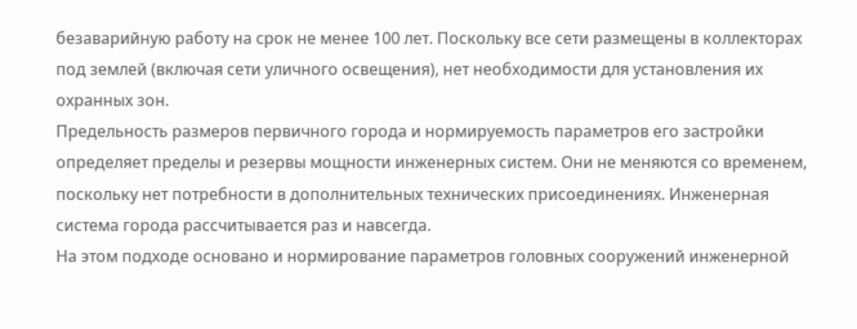безаварийную работу на срок не менее 100 лет. Поскольку все сети размещены в коллекторах под землей (включая сети уличного освещения), нет необходимости для установления их охранных зон.
Предельность размеров первичного города и нормируемость параметров его застройки определяет пределы и резервы мощности инженерных систем. Они не меняются со временем, поскольку нет потребности в дополнительных технических присоединениях. Инженерная система города рассчитывается раз и навсегда.
На этом подходе основано и нормирование параметров головных сооружений инженерной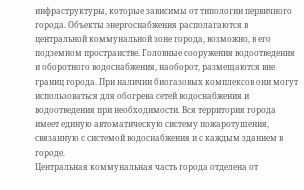инфраструктуры, которые зависимы от типологии первичного города. Объекты энергоснабжения располагаются в центральной коммунальной зоне города, возможно, в его подземном пространстве. Головные сооружения водоотведения и оборотного водоснабжения, наоборот, размещаются вне границ города. При наличии биогазовых комплексов они могут использоваться для обогрева сетей водоснабжения и водоотведения при необходимости. Вся территория города имеет единую автоматическую систему пожаротушения, связанную с системой водоснабжения и с каждым зданием в городе.
Центральная коммунальная часть города отделена от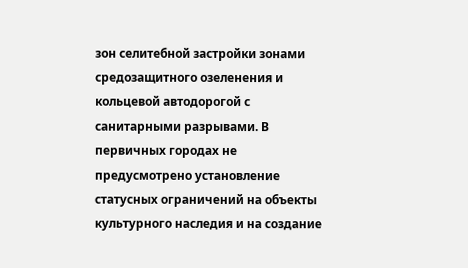зон селитебной застройки зонами средозащитного озеленения и кольцевой автодорогой с санитарными разрывами. В первичных городах не предусмотрено установление статусных ограничений на объекты культурного наследия и на создание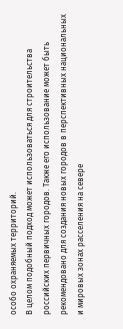особо охраняемых территорий.
В целом подобный подход может использоваться для строительства российских первичных городов. Также его использование может быть рекомендовано для создания новых городов в перспективных национальных и мировых зонах расселения на севере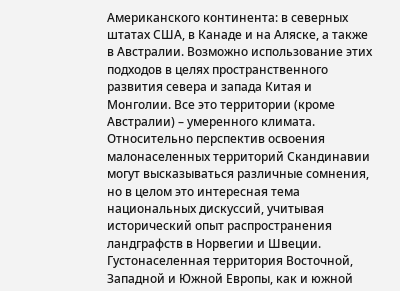Американского континента: в северных штатах США, в Канаде и на Аляске, а также в Австралии. Возможно использование этих подходов в целях пространственного развития севера и запада Китая и Монголии. Все это территории (кроме Австралии) – умеренного климата.
Относительно перспектив освоения малонаселенных территорий Скандинавии могут высказываться различные сомнения, но в целом это интересная тема национальных дискуссий, учитывая исторический опыт распространения ландграфств в Норвегии и Швеции.
Густонаселенная территория Восточной, Западной и Южной Европы, как и южной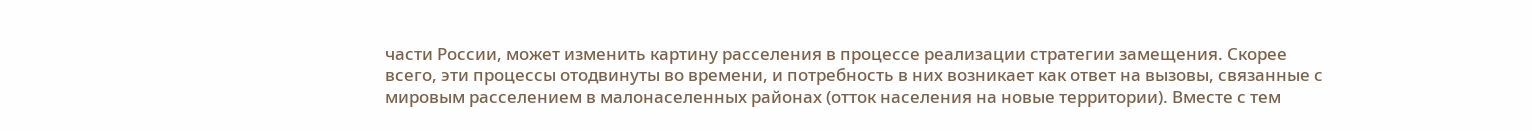части России, может изменить картину расселения в процессе реализации стратегии замещения. Скорее всего, эти процессы отодвинуты во времени, и потребность в них возникает как ответ на вызовы, связанные с мировым расселением в малонаселенных районах (отток населения на новые территории). Вместе с тем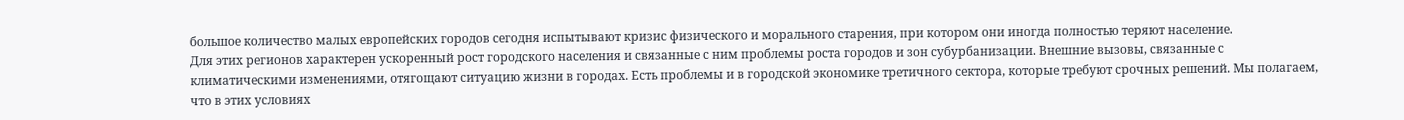большое количество малых европейских городов сегодня испытывают кризис физического и морального старения, при котором они иногда полностью теряют население.
Для этих регионов характерен ускоренный рост городского населения и связанные с ним проблемы роста городов и зон субурбанизации. Внешние вызовы, связанные с климатическими изменениями, отягощают ситуацию жизни в городах. Есть проблемы и в городской экономике третичного сектора, которые требуют срочных решений. Мы полагаем, что в этих условиях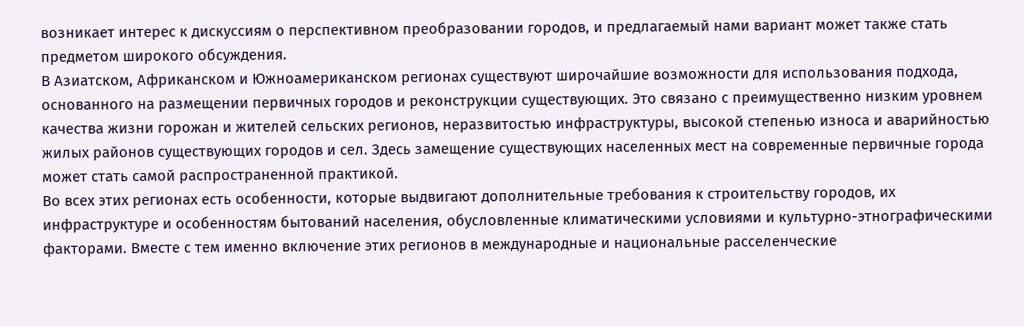возникает интерес к дискуссиям о перспективном преобразовании городов, и предлагаемый нами вариант может также стать предметом широкого обсуждения.
В Азиатском, Африканском и Южноамериканском регионах существуют широчайшие возможности для использования подхода, основанного на размещении первичных городов и реконструкции существующих. Это связано с преимущественно низким уровнем качества жизни горожан и жителей сельских регионов, неразвитостью инфраструктуры, высокой степенью износа и аварийностью жилых районов существующих городов и сел. Здесь замещение существующих населенных мест на современные первичные города может стать самой распространенной практикой.
Во всех этих регионах есть особенности, которые выдвигают дополнительные требования к строительству городов, их инфраструктуре и особенностям бытований населения, обусловленные климатическими условиями и культурно-этнографическими факторами. Вместе с тем именно включение этих регионов в международные и национальные расселенческие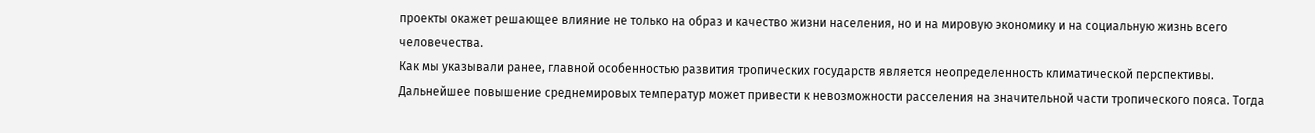проекты окажет решающее влияние не только на образ и качество жизни населения, но и на мировую экономику и на социальную жизнь всего человечества.
Как мы указывали ранее, главной особенностью развития тропических государств является неопределенность климатической перспективы. Дальнейшее повышение среднемировых температур может привести к невозможности расселения на значительной части тропического пояса. Тогда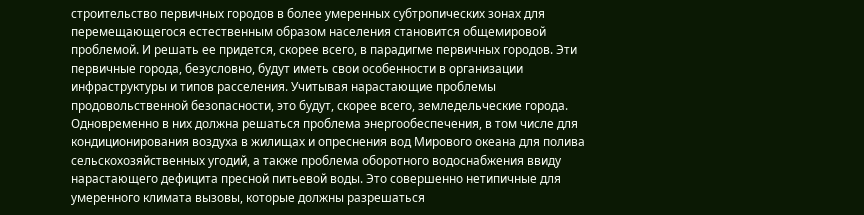строительство первичных городов в более умеренных субтропических зонах для перемещающегося естественным образом населения становится общемировой проблемой. И решать ее придется, скорее всего, в парадигме первичных городов. Эти первичные города, безусловно, будут иметь свои особенности в организации инфраструктуры и типов расселения. Учитывая нарастающие проблемы продовольственной безопасности, это будут, скорее всего, земледельческие города. Одновременно в них должна решаться проблема энергообеспечения, в том числе для кондиционирования воздуха в жилищах и опреснения вод Мирового океана для полива сельскохозяйственных угодий, а также проблема оборотного водоснабжения ввиду нарастающего дефицита пресной питьевой воды. Это совершенно нетипичные для умеренного климата вызовы, которые должны разрешаться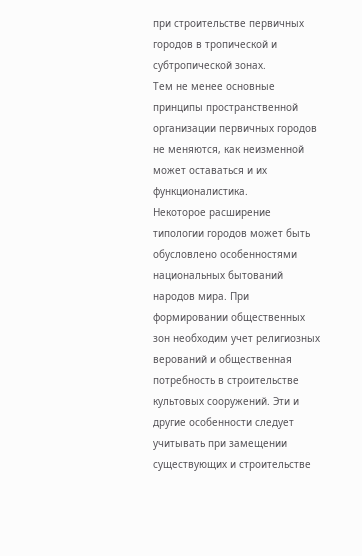при строительстве первичных городов в тропической и субтропической зонах.
Тем не менее основные принципы пространственной организации первичных городов не меняются, как неизменной может оставаться и их функционалистика.
Некоторое расширение типологии городов может быть обусловлено особенностями национальных бытований народов мира. При формировании общественных зон необходим учет религиозных верований и общественная потребность в строительстве культовых сооружений. Эти и другие особенности следует учитывать при замещении существующих и строительстве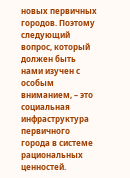новых первичных городов. Поэтому следующий вопрос, который должен быть нами изучен с особым вниманием, – это социальная инфраструктура первичного города в системе рациональных ценностей.